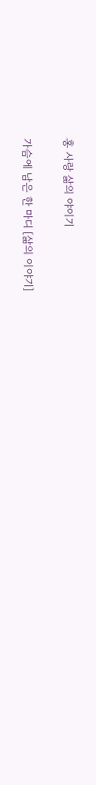홍 사랑 삶의 야이기

가슴에 남은 한 마디 [삶의 이야기]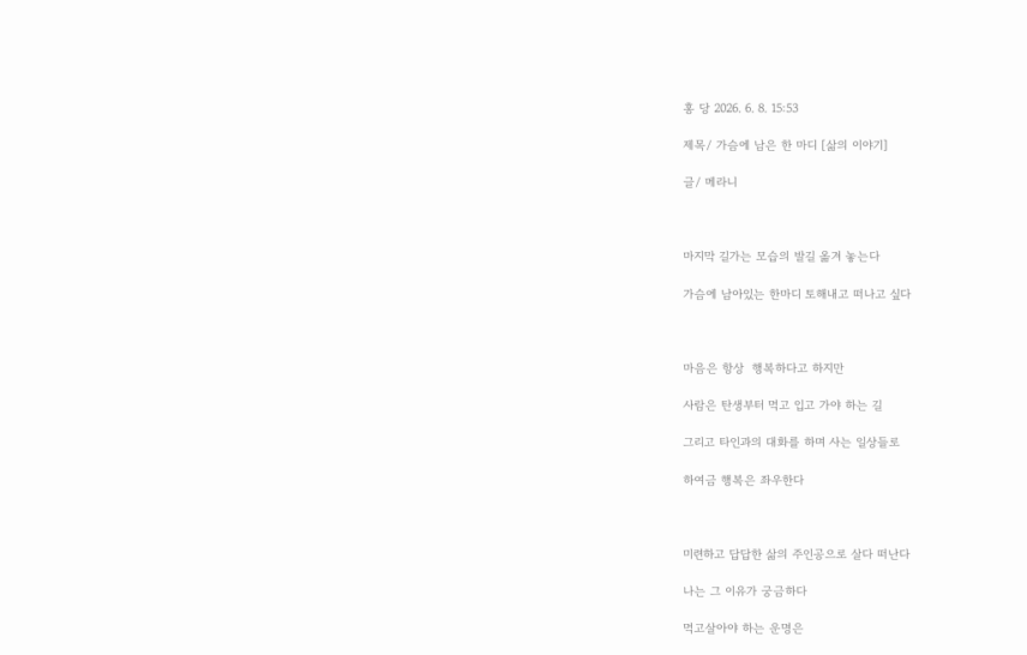홍 당 2026. 6. 8. 15:53

제목/ 가슴에 남은 한 마디 [삶의 이야기]

글/ 메라니



마지막 길가는 모습의 발길 옮겨 놓는다

가슴에 남아있는 한마디 토해내고 떠나고 싶다



마음은 항상  행복하다고 하지만

사람은 탄생부터 먹고 입고 가야 하는 길

그리고 타인과의 대화를 하며 사는 일상들로

하여금 행복은 좌우한다



미련하고 답답한 삶의 주인공으로 살다 떠난다

나는 그 이유가 궁금하다

먹고살아야 하는 운명은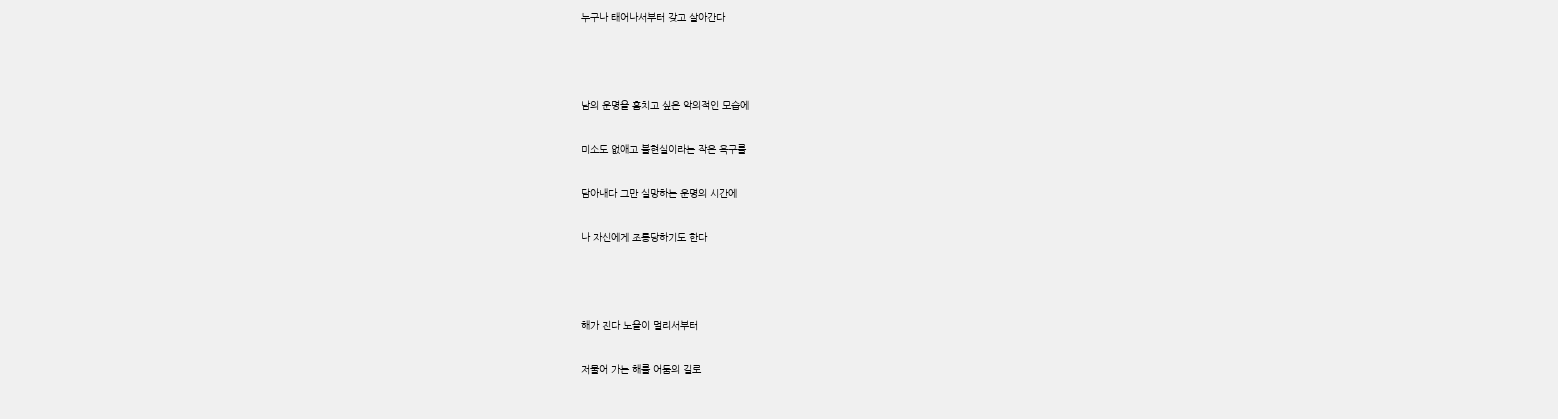누구나 태어나서부터 갖고 살아간다



남의 운명을 훔치고 싶은 악의적인 모습에

미소도 없애고 불현실이라는 작은 욕구를

담아내다 그만 실망하는 운명의 시간에

나 자신에게 조롱당하기도 한다



해가 진다 노을이 멀리서부터

저물어 가는 해를 어둠의 길로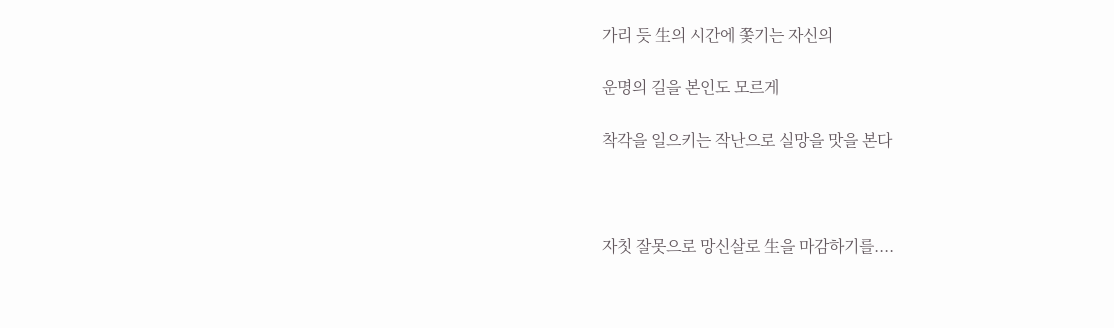가리 듯 生의 시간에 쫓기는 자신의

운명의 길을 본인도 모르게

착각을 일으키는 작난으로 실망을 맛을 본다



자칫 잘못으로 망신살로 生을 마감하기를....